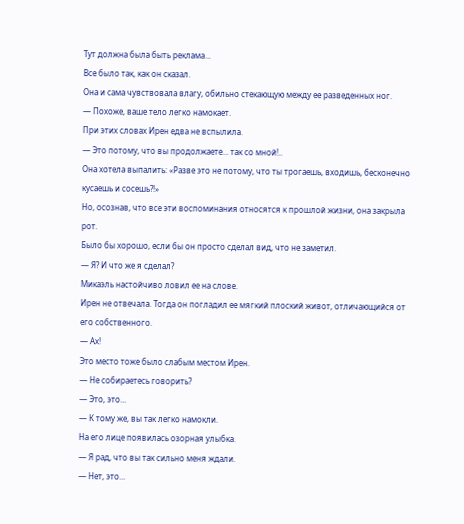Тут должна была быть реклама...
Все было так, как он сказал.
Она и сама чувствовала влагу, обильно стекающую между ее разведенных ног.
— Похоже, ваше тело легко намокает.
При этих словах Ирен едва не вспылила.
— Это потому, что вы продолжаете... так со мной!..
Она хотела выпалить: «Разве это не потому, что ты трогаешь, входишь, бесконечно кусаешь и сосешь?!»
Но, осознав, что все эти воспоминания относятся к прошлой жизни, она закрыла рот.
Было бы хорошо, если бы он просто сделал вид, что не заметил.
— Я? И что же я сделал?
Микаэль настойчиво ловил ее на слове.
Ирен не отвечала. Тогда он погладил ее мягкий плоский живот, отличающийся от его собственного.
— Ах!
Это место тоже было слабым местом Ирен.
— Не собираетесь говорить?
— Это, это...
— К тому же, вы так легко намокли.
На его лице появилась озорная улыбка.
— Я рад, что вы так сильно меня ждали.
— Нет, это...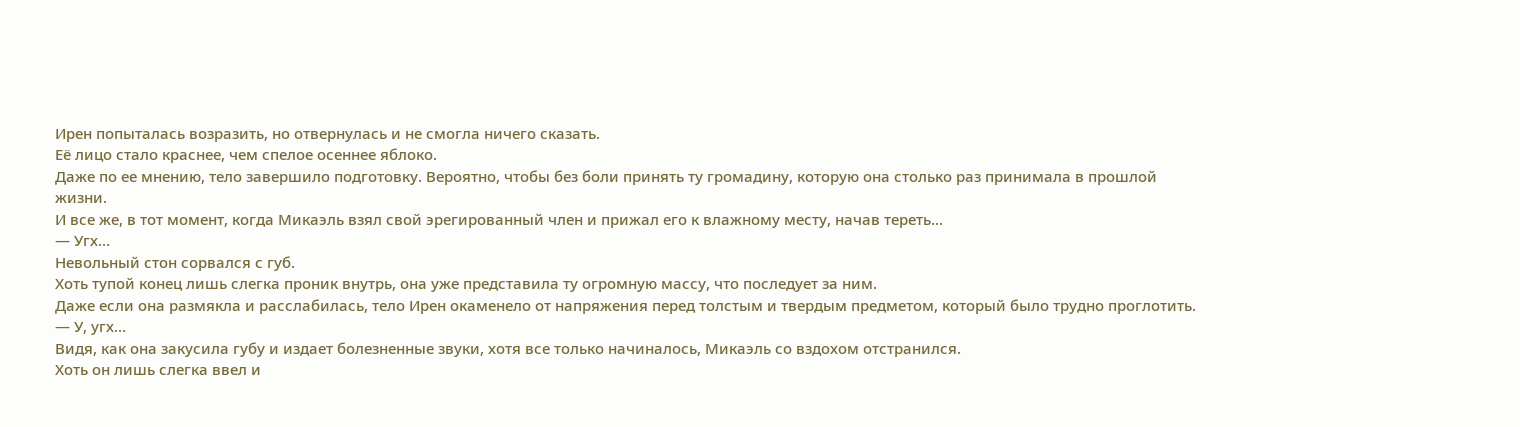Ирен попыталась возразить, но отвернулась и не смогла ничего сказать.
Её лицо стало краснее, чем спелое осеннее яблоко.
Даже по ее мнению, тело завершило подготовку. Вероятно, чтобы без боли принять ту громадину, которую она столько раз принимала в прошлой жизни.
И все же, в тот момент, когда Микаэль взял свой эрегированный член и прижал его к влажному месту, начав тереть...
— Угх...
Невольный стон сорвался с губ.
Хоть тупой конец лишь слегка проник внутрь, она уже представила ту огромную массу, что последует за ним.
Даже если она размякла и расслабилась, тело Ирен окаменело от напряжения перед толстым и твердым предметом, который было трудно проглотить.
— У, угх...
Видя, как она закусила губу и издает болезненные звуки, хотя все только начиналось, Микаэль со вздохом отстранился.
Хоть он лишь слегка ввел и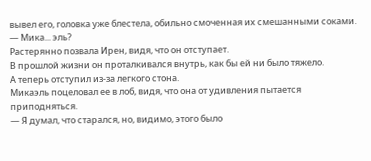вывел его, головка уже блестела, обильно смоченная их смешанными соками.
— Мика... эль?
Растерянно позвала Ирен, видя, что он отступает.
В прошлой жизни он проталкивался внутрь, как бы ей ни было тяжело.
А теперь отступил из-за легкого стона.
Микаэль поцеловал ее в лоб, видя, что она от удивления пытается приподняться.
— Я думал, что старался, но, видимо, этого было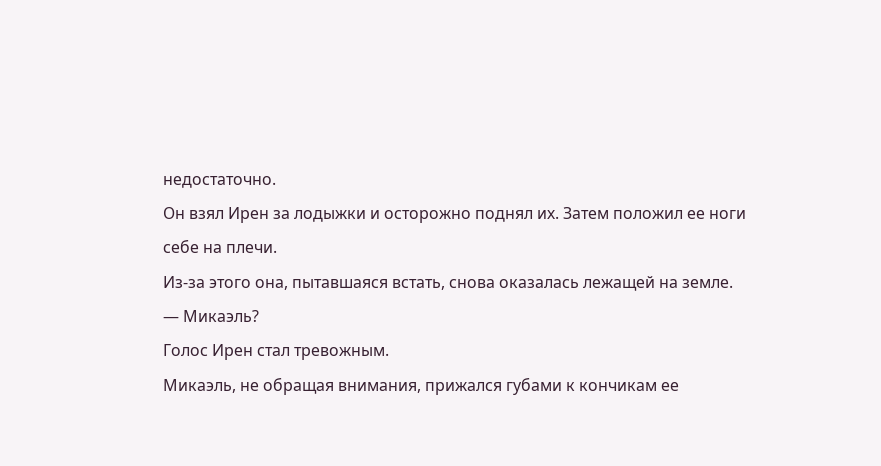недостаточно.
Он взял Ирен за лодыжки и осторожно поднял их. Затем положил ее ноги себе на плечи.
Из-за этого она, пытавшаяся встать, снова оказалась лежащей на земле.
— Микаэль?
Голос Ирен стал тревожным.
Микаэль, не обращая внимания, прижался губами к кончикам ее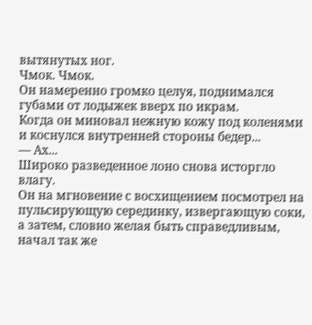вытянутых ног.
Чмок. Чмок.
Он намеренно громко целуя, поднимался губами от лодыжек вверх по икрам.
Когда он миновал нежную кожу под коленями и коснулся внутренней стороны бедер...
— Ах...
Широко разведенное лоно снова исторгло влагу.
Он на мгновение с восхищением посмотрел на пульсирующую серединку, извергающую соки, а затем, словно желая быть справедливым, начал так же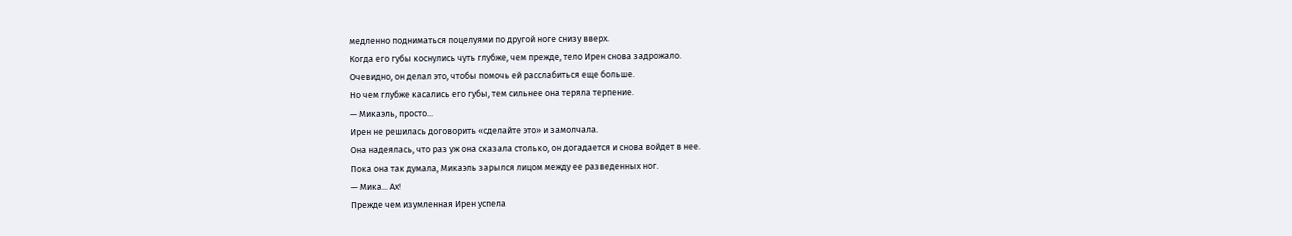медленно подниматься поцелуями по другой ноге снизу вверх.
Когда его губы коснулись чуть глубже, чем прежде, тело Ирен снова задрожало.
Очевидно, он делал это, чтобы помочь ей расслабиться еще больше.
Но чем глубже касались его губы, тем сильнее она теряла терпение.
— Микаэль, просто...
Ирен не решилась договорить «сделайте это» и замолчала.
Она надеялась, что раз уж она сказала столько, он догадается и снова войдет в нее.
Пока она так думала, Микаэль зарылся лицом между ее разведенных ног.
— Мика... Ах!
Прежде чем изумленная Ирен успела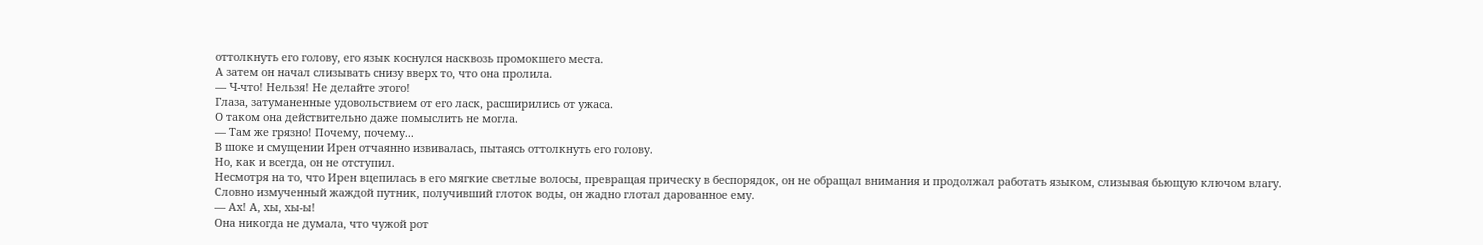оттолкнуть его голову, его язык коснулся насквозь промокшего места.
А затем он начал слизывать снизу вверх то, что она пролила.
— Ч-что! Нельзя! Не делайте этого!
Глаза, затуманенные удовольствием от его ласк, расширились от ужаса.
О таком она действительно даже помыслить не могла.
— Там же грязно! Почему, почему...
В шоке и смущении Ирен отчаянно извивалась, пытаясь оттолкнуть его голову.
Но, как и всегда, он не отступил.
Несмотря на то, что Ирен вцепилась в его мягкие светлые волосы, превращая прическу в беспорядок, он не обращал внимания и продолжал работать языком, слизывая бьющую ключом влагу.
Словно измученный жаждой путник, получивший глоток воды, он жадно глотал дарованное ему.
— Ах! А, хы, хы-ы!
Она никогда не думала, что чужой рот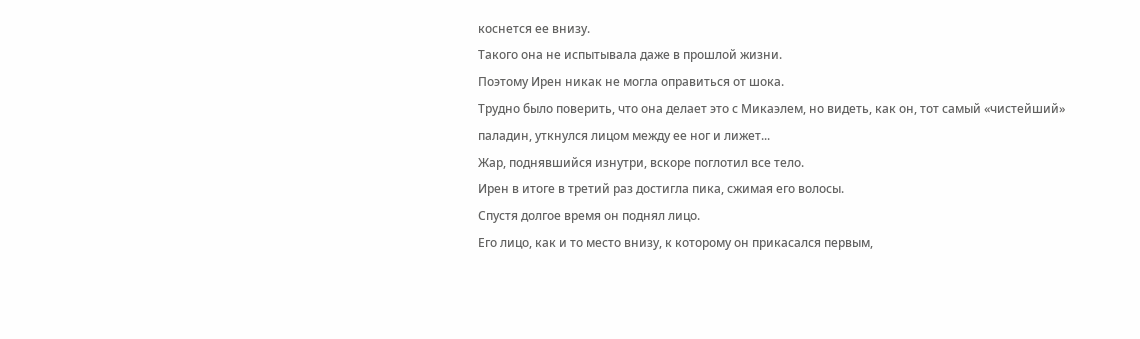коснется ее внизу.
Такого она не испытывала даже в прошлой жизни.
Поэтому Ирен никак не могла оправиться от шока.
Трудно было поверить, что она делает это с Микаэлем, но видеть, как он, тот самый «чистейший» паладин, уткнулся лицом между ее ног и лижет...
Жар, поднявшийся изнутри, вскоре поглотил все тело.
Ирен в итоге в третий раз достигла пика, сжимая его волосы.
Спустя долгое время он поднял лицо.
Его лицо, как и то место внизу, к которому он прикасался первым,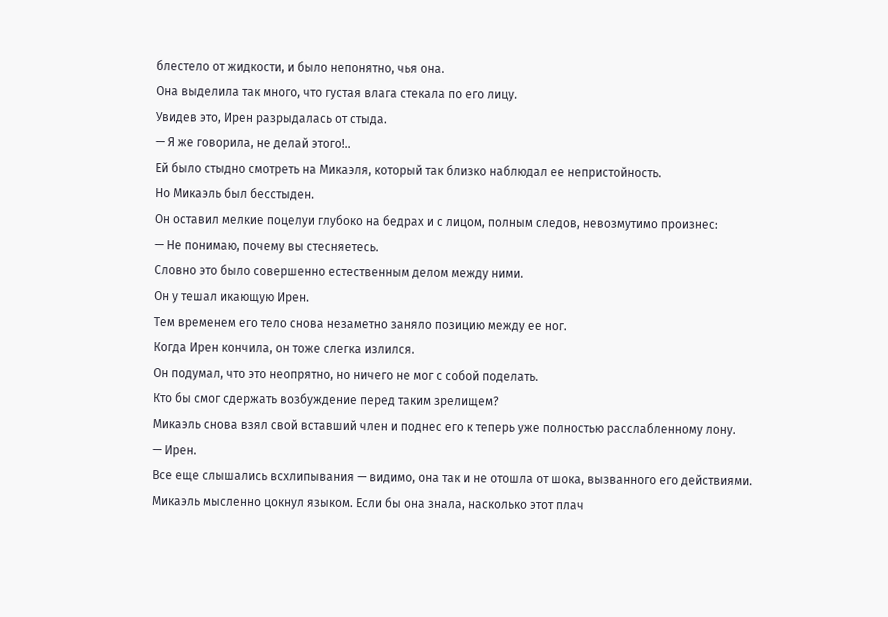блестело от жидкости, и было непонятно, чья она.
Она выделила так много, что густая влага стекала по его лицу.
Увидев это, Ирен разрыдалась от стыда.
— Я же говорила, не делай этого!..
Ей было стыдно смотреть на Микаэля, который так близко наблюдал ее непристойность.
Но Микаэль был бесстыден.
Он оставил мелкие поцелуи глубоко на бедрах и с лицом, полным следов, невозмутимо произнес:
— Не понимаю, почему вы стесняетесь.
Словно это было совершенно естественным делом между ними.
Он у тешал икающую Ирен.
Тем временем его тело снова незаметно заняло позицию между ее ног.
Когда Ирен кончила, он тоже слегка излился.
Он подумал, что это неопрятно, но ничего не мог с собой поделать.
Кто бы смог сдержать возбуждение перед таким зрелищем?
Микаэль снова взял свой вставший член и поднес его к теперь уже полностью расслабленному лону.
— Ирен.
Все еще слышались всхлипывания — видимо, она так и не отошла от шока, вызванного его действиями.
Микаэль мысленно цокнул языком. Если бы она знала, насколько этот плач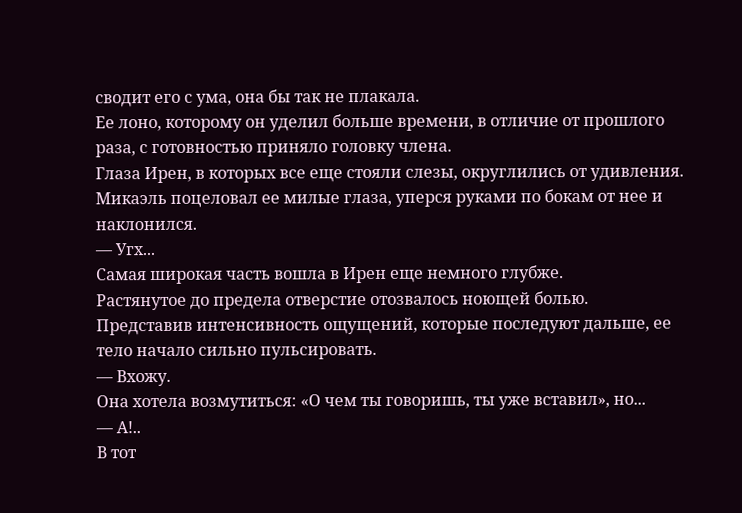сводит его с ума, она бы так не плакала.
Ее лоно, которому он уделил больше времени, в отличие от прошлого раза, с готовностью приняло головку члена.
Глаза Ирен, в которых все еще стояли слезы, округлились от удивления.
Микаэль поцеловал ее милые глаза, уперся руками по бокам от нее и наклонился.
— Угх...
Самая широкая часть вошла в Ирен еще немного глубже.
Растянутое до предела отверстие отозвалось ноющей болью.
Представив интенсивность ощущений, которые последуют дальше, ее тело начало сильно пульсировать.
— Вхожу.
Она хотела возмутиться: «О чем ты говоришь, ты уже вставил», но...
— А!..
В тот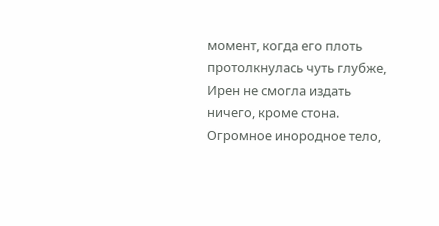момент, когда его плоть протолкнулась чуть глубже, Ирен не смогла издать ничего, кроме стона.
Огромное инородное тело,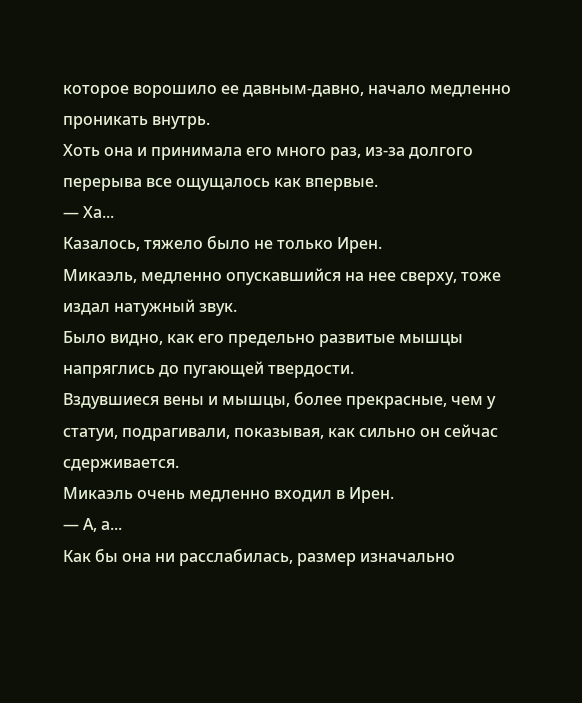которое ворошило ее давным-давно, начало медленно проникать внутрь.
Хоть она и принимала его много раз, из-за долгого перерыва все ощущалось как впервые.
— Ха...
Казалось, тяжело было не только Ирен.
Микаэль, медленно опускавшийся на нее сверху, тоже издал натужный звук.
Было видно, как его предельно развитые мышцы напряглись до пугающей твердости.
Вздувшиеся вены и мышцы, более прекрасные, чем у статуи, подрагивали, показывая, как сильно он сейчас сдерживается.
Микаэль очень медленно входил в Ирен.
— А, а...
Как бы она ни расслабилась, размер изначально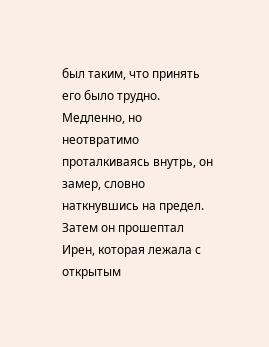был таким, что принять его было трудно.
Медленно, но неотвратимо проталкиваясь внутрь, он замер, словно наткнувшись на предел.
Затем он прошептал Ирен, которая лежала с открытым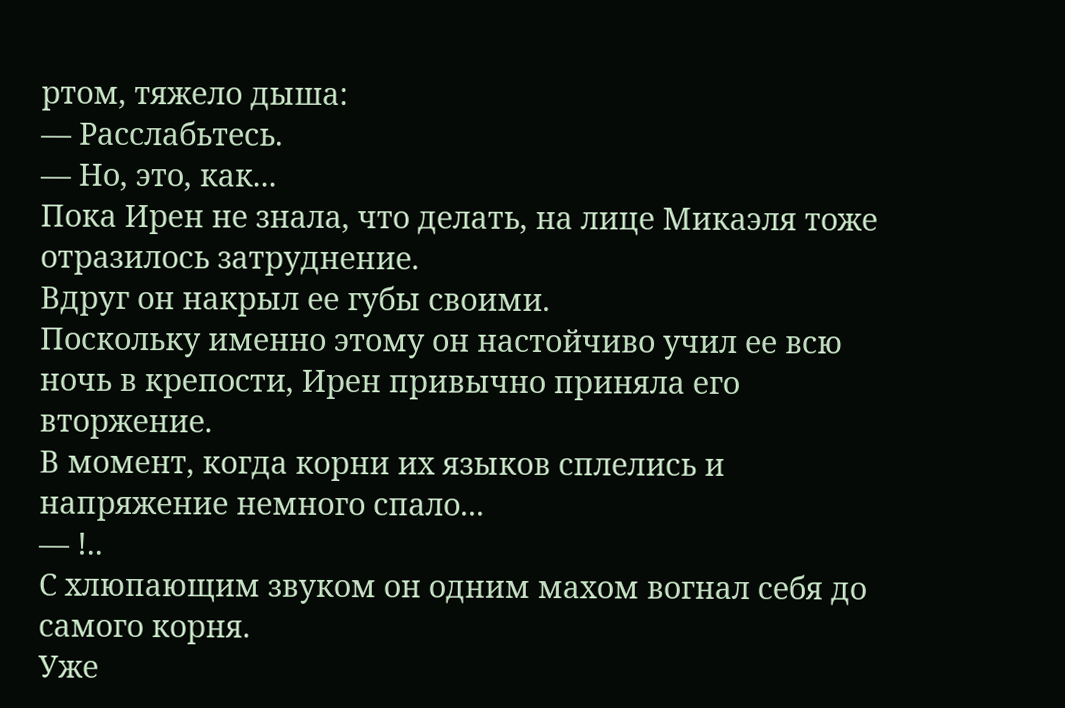ртом, тяжело дыша:
— Расслабьтесь.
— Но, это, как...
Пока Ирен не знала, что делать, на лице Микаэля тоже отразилось затруднение.
Вдруг он накрыл ее губы своими.
Поскольку именно этому он настойчиво учил ее всю ночь в крепости, Ирен привычно приняла его вторжение.
В момент, когда корни их языков сплелись и напряжение немного спало...
— !..
С хлюпающим звуком он одним махом вогнал себя до самого корня.
Уже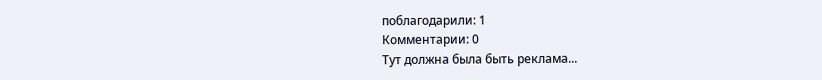поблагодарили: 1
Комментарии: 0
Тут должна была быть реклама...